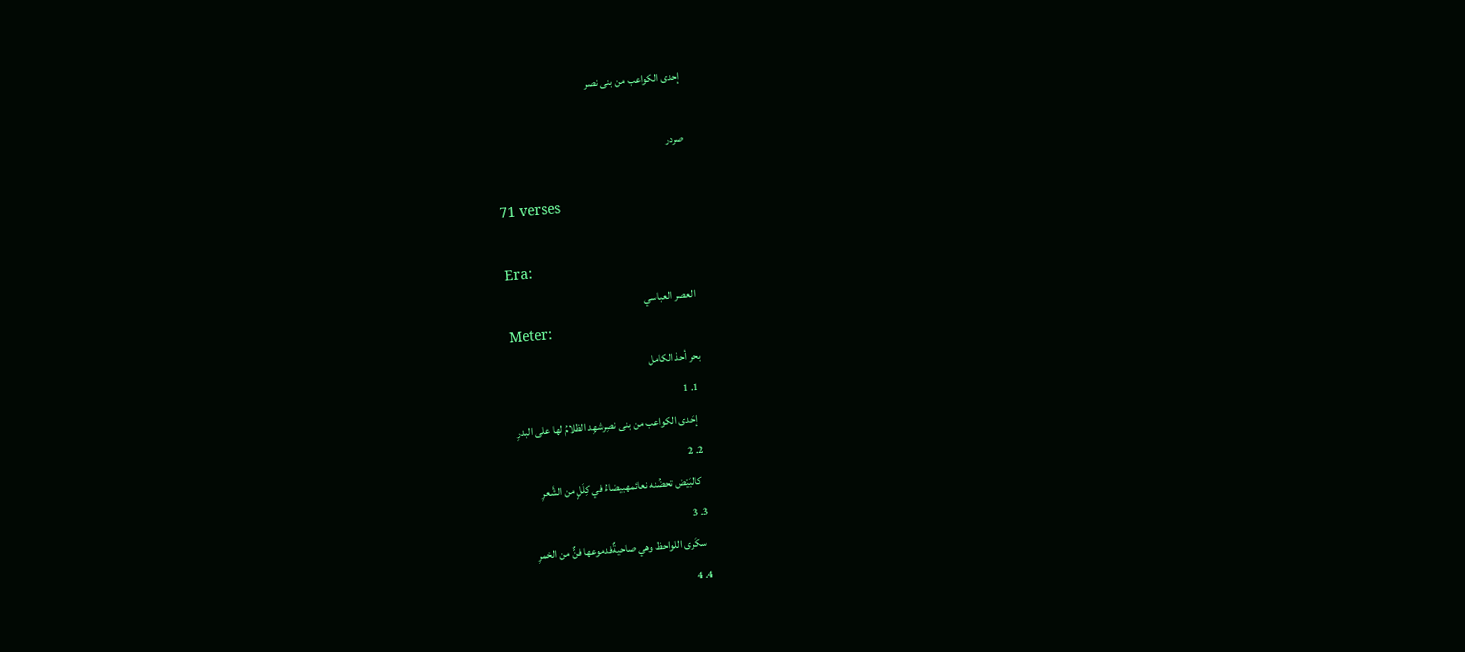إحدى الكواعب من بنى نصر

صردر

71 verses

Era:
العصر العباسي
Meter:
بحر أحذ الكامل
  1. 1
    إحَدى الكواعب من بنى نصِرشهِد الظلامُ لها على البدرِ
  2. 2
    كالبَيْض تحضُنه نعائمهبيضاءُ في كِلَلٍ من الشَّعرِ
  3. 3
    سكَرى اللواحظ وهي صاحيةٌفدموعها فنٌّ من الخمرِ
  4. 4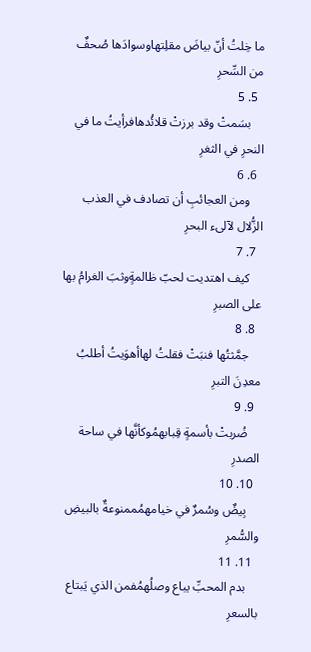ما خِلتُ أنّ بياضَ مقلِتهاوسوادَها صُحفٌ من السِّحرِ
  5. 5
    بسَمتْ وقد برزتْ قلائُدهافرأيتُ ما في النحرِ في الثغرِ
  6. 6
    ومن العجائبِ أن تصادف في العذب الزُّلال لآلىء البحرِ
  7. 7
    كيف اهتديت لحبّ ظالمةٍوثبَ الغرامُ بها على الصبرِ
  8. 8
    جمَّثتُها فنبَتْ فقلتُ لهاأهوَيتُ أطلبُ معدِنَ التبرِ
  9. 9
    ضُربتْ بأسمةٍ قِبابهمُوكأنَّها في ساحة الصدرِ
  10. 10
    بِيضٌ وسُمرٌ في خيامهمُممنوعةٌ بالبيضِ والسُّمرِ
  11. 11
    بدم المحبِّ يباع وصلُهمُفمن الذي يَبتاع بالسعرِ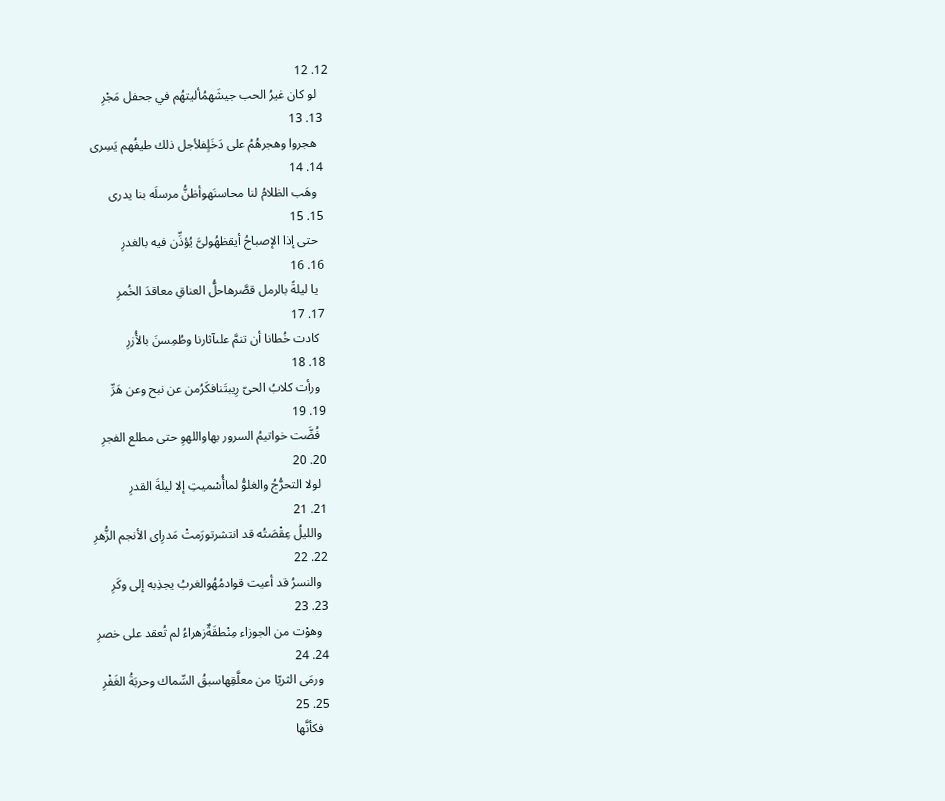12. 12
    لو كان غيرُ الحب جيشَهمُأليتهُم في جحفل مَجْرِ
  13. 13
    هجروا وهجرهُمُ على دَخَلٍفلأجل ذلك طيفُهم يَسِرى
  14. 14
    وهَب الظلامُ لنا محاسنَهوأظنُّ مرسلَه بنا يدرى
  15. 15
    حتى إذا الإصباحُ أيقظهُولىَّ يُؤذِّن فيه بالغدرِ
  16. 16
    يا ليلةً بالرمل قصَّرهاحلُّ العناقِ معاقدَ الخُمرِ
  17. 17
    كادت خُطانا أن تنمَّ علىآثارنا وطُمِسنَ بالأُزرِ
  18. 18
    ورأت كلابُ الحىّ رِيبتَنافكَرُمن عن نبح وعن هَرِّ
  19. 19
    فُضَّت خواتيمُ السرور بهاواللهوِ حتى مطلع الفجرِ
  20. 20
    لولا التحرُّجُ والغلوُّ لماأُسْميتِ إلا ليلةَ القدرِ
  21. 21
    والليلُ عِقْصَتُه قد انتشرتورَمتْ مَدرِاى الأنجم الزُّهرِ
  22. 22
    والنسرُ قد أعيت قوادمُهُوالغربُ يجذِبه إلى وكَرِ
  23. 23
    وهوْت من الجوزاء مِنْطقَةٌزهراءُ لم تُعقد على خصرِ
  24. 24
    ورمَى الثريّا من معلَّقِهاسبقُ السِّماك وحربَةُ الغَفْرِ
  25. 25
    فكأنَّها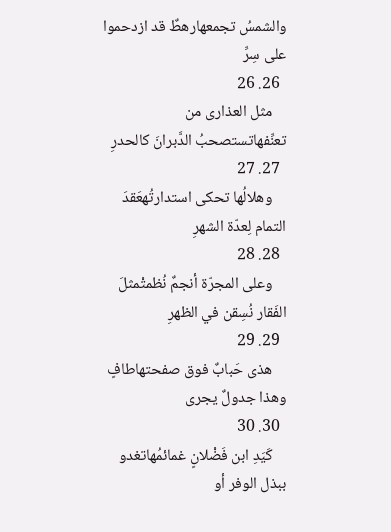والشمسُ تجمعهارهطٌ قد ازدحموا على سِرِّ
  26. 26
    مثل العذارى من تعنِّفهاتستصحبُ الدَّبرانَ كالحدرِ
  27. 27
    وهلالُها تحكى استدارتُهعَقدَ التمام لِعدّة الشهرِ
  28. 28
    وعلى المجرّة أنجمٌ نُظمتْمثلَ الفَقار نُسِقن في الظهرِ
  29. 29
    هذى حَبابٌ فوق صفحتهاطافٍ وهذا جدولٌ يجرى
  30. 30
    كَيَدِ ابن فَضْلانٍ غمائمُهاتغدو ببذل الوفر أو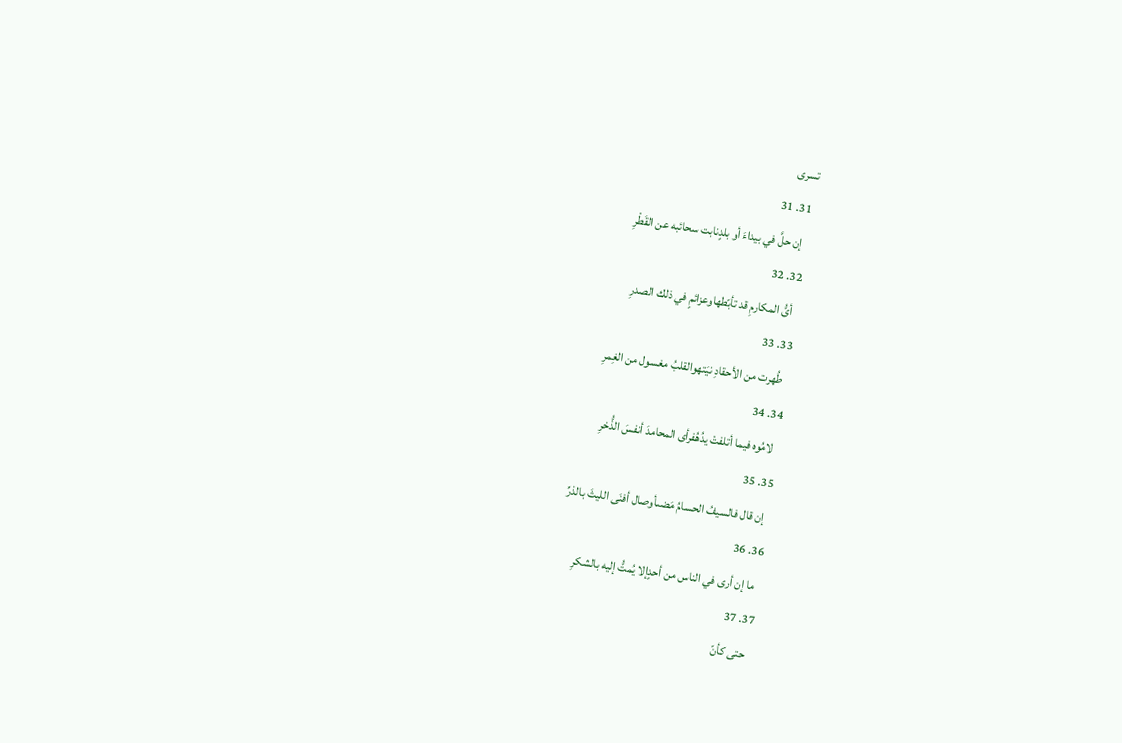تسرى
  31. 31
    إن حلَّ في بيداءَ أو بلدٍنابت سحائبه عن القَطْرِ
  32. 32
    أىُّ المكارمِ قد تأبّطهاوعزائمٍ في ذلك الصدرِ
  33. 33
    طُهرت من الأحقادِ نيَتهوالقلبُ مغسول من الغِمرِ
  34. 34
    لامُوه فيما أتلفتْ يدُهُفرأى المحامدَ أنفسَ الذُّخرِ
  35. 35
    إن قال فالسيفُ الحسامُ مَضىأوصال أفنَى الليثَ بالذرِّ
  36. 36
    ما إن أرى في الناس من أحدٍإلا يُمتُّ إليه بالشكرِ
  37. 37
    حتى كأنّ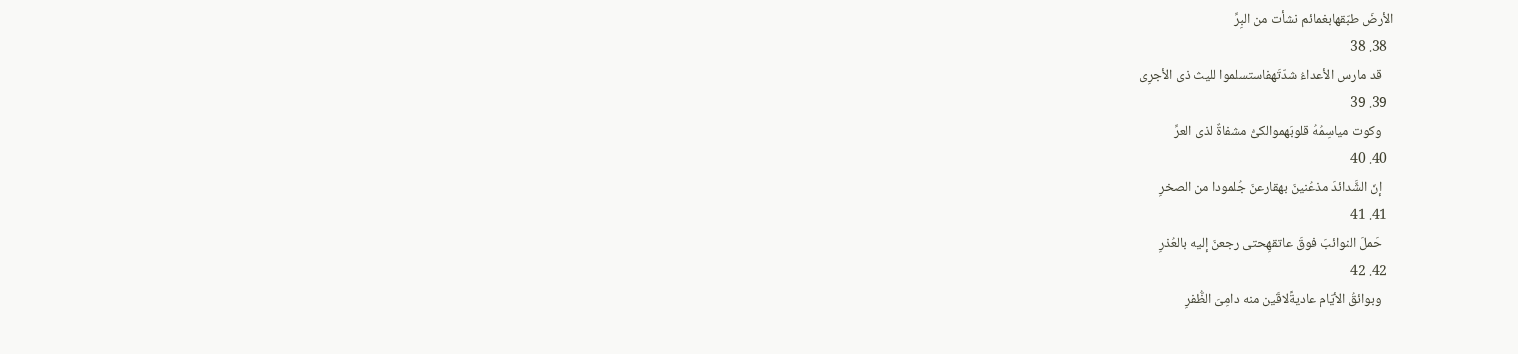الأرضَ طبّقهابغمائم نشأت من البِرِّ
  38. 38
    قد مارس الأعداءُ شدّتَهفاستسلموا لليث ذى الأجرِى
  39. 39
    وكوت مياسِمُهُ قلوبَهموالكىُّ مشفاةٌ لذى العرِّ
  40. 40
    إنّ الشَّدائدَ مذعُنينَ بهقارعنَ جُلمودا من الصخرِ
  41. 41
    حَملَ النوائبَ فوقَ عاتقهِحتى رجعنَ إليه بالعُذرِ
  42. 42
    وبوائقُ الأيّام عاديةًلاقَين منه دامِىَ الظُّفرِ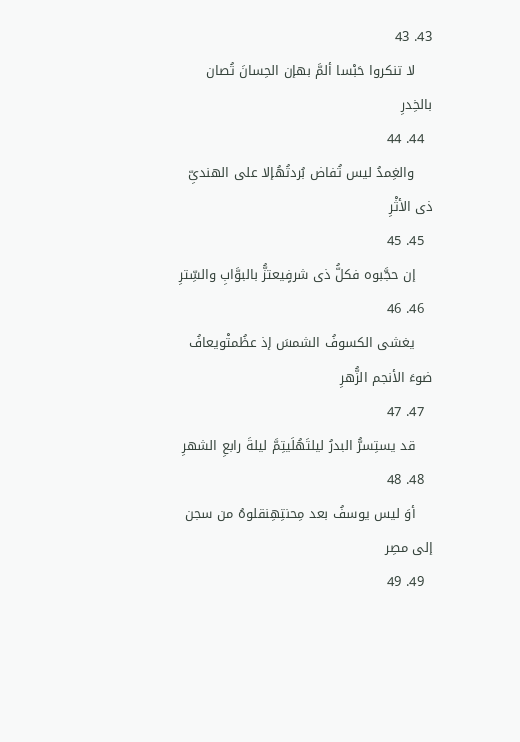43. 43
    لا تنكروا حَبْسا ألمَّ بهإن الحِسانَ تُصان بالخِدرِ
  44. 44
    والغِمدُ ليس تُفاض بُردتُهُإلا على الهندىِّ ذى الأثْرِ
  45. 45
    إن حجَّبوه فكلُّ ذى شرفٍيعتزُّ بالبوَّابِ والسِّترِ
  46. 46
    يغشى الكسوفُ الشمسَ إذ عظُمتْويعافُ ضوءَ الأنجم الزُّهرِ
  47. 47
    قد يستِسرُّ البدرُ ليلتَهُلَيتِمَّ ليلةَ رابعِ الشهرِ
  48. 48
    أوَ ليس يوسفُ بعد مِحنتِهِنقلوهُ من سجن إلى مصِر
  49. 49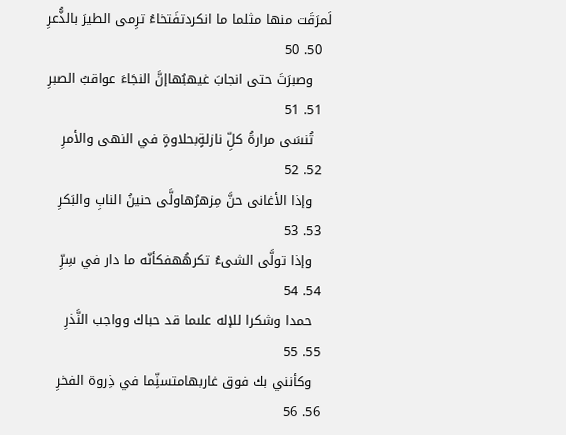لَمرَقَت منها مثلما ما انكردتفَتخاءُ ترِمى الطيرَ بالذُّعرِ
  50. 50
    وصبرَتَ حتى انجابَ غيهبُهاإنَّ النجَاءَ عواقبُ الصبرِ
  51. 51
    تُنسَى مرارةُ كلِّ نازلةٍبحلاوةٍ في النهى والأمرِ
  52. 52
    وإذا الأغانى حنَّ مِزهرُهاولَّى حنينُ النابِ والبَكرِ
  53. 53
    وإذا تولَّى الشىءُ تكرهُهفكأنّه ما دار في سِرِّ
  54. 54
    حمدا وشكرا للإله علىما قد حباك وواجب النَّذرِ
  55. 55
    وكأنني بك فوق غاربهامتسنِّما في ذِروة الفخرِ
  56. 56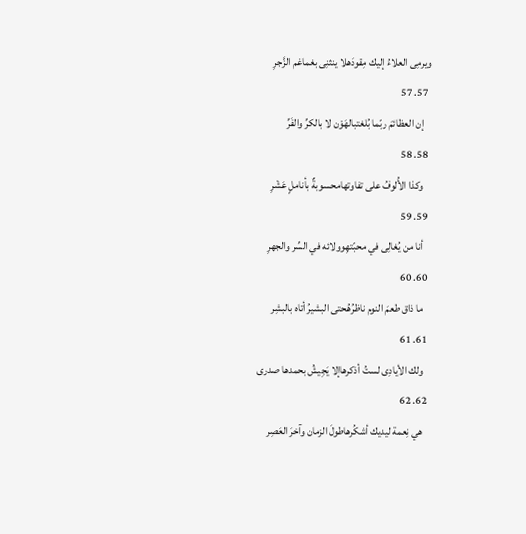ويرمِى العلاءُ إليك مِقودَهلا ينثنِى بغماغم الزَّجرِ
  57. 57
    إن العظائمَ ربّما بُلغتبالهَوْن لا بالكرِّ والفَرِّ
  58. 58
    وكذا الأُلوفُ على تفاوتهامحسوبةٌ بأناملٍ عَشْرِ
  59. 59
    أنا من يُغالِى في محبّتهِوولائه في السِّر والجهرِ
  60. 60
    ما ذاق طعمَ النوم ناظرُهُحتى البشيرُ أتاه بالبشِر
  61. 61
    ولك الأيادِى لستُ أذكرهاإلا يَجِيشُ بحمدها صدرى
  62. 62
    هي نِعمة ليديك أشكُرهاطولَ الزمان وآخرَ العَصِر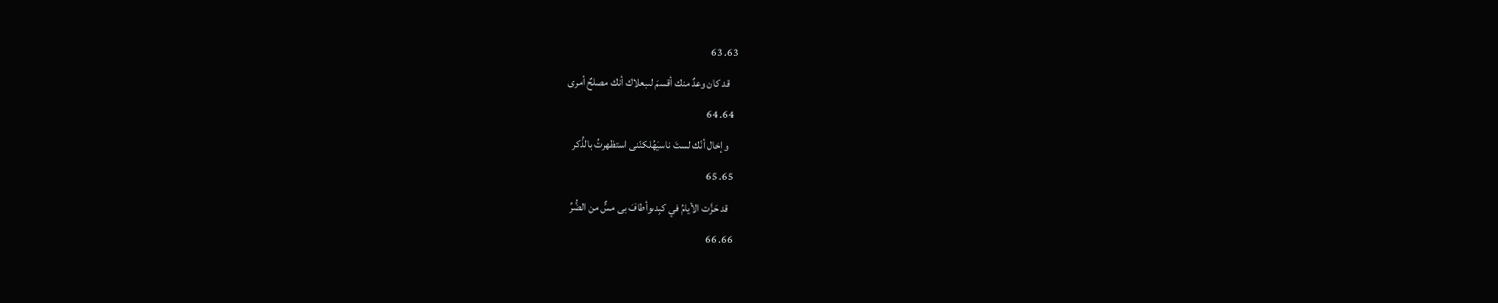63. 63
    قد كان وعدٌ منك أقسمَ لىبعلاك أنك مصلحٌ أمرى
  64. 64
    وإخال أنّك لستَ ناسيَهُلكنّنى استظهرتُ بالذِّكر
  65. 65
    قد حَزَّت الأيامُ في كبِدىوأطافَ بى مسٌّ من الضُّرِّ
  66. 66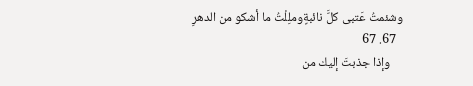وشئمتُ عَتبى كلَّ نائبةٍوملِلْتُ ما أشكو من الدهرِ
  67. 67
    وإذا جذبتَ إليك من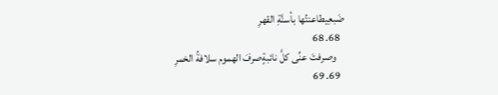ضَبعِيطاعنتُها بأسنَّةِ القهرِ
  68. 68
    وصرفتَ عنِّى كلَّ نائبةٍصرفَ الهموم سلافةُ الخمرِ
  69. 69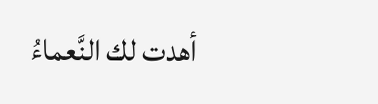أهدت لك النَّعماءُ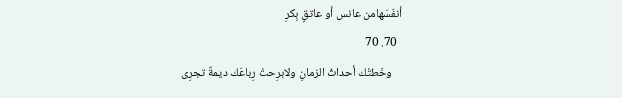أنفَسَهامن عانس أو عاتقٍ بِكرِ
  70. 70
    وخَطتْك أحداثُ الزمانِ ولابرِحتْ رِباعَك ديمةٌ تجرِى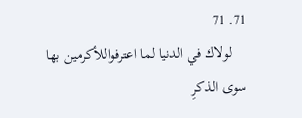71. 71
    لولاك في الدنيا لما اعترفواللأكرمين بها سوى الذكرِ